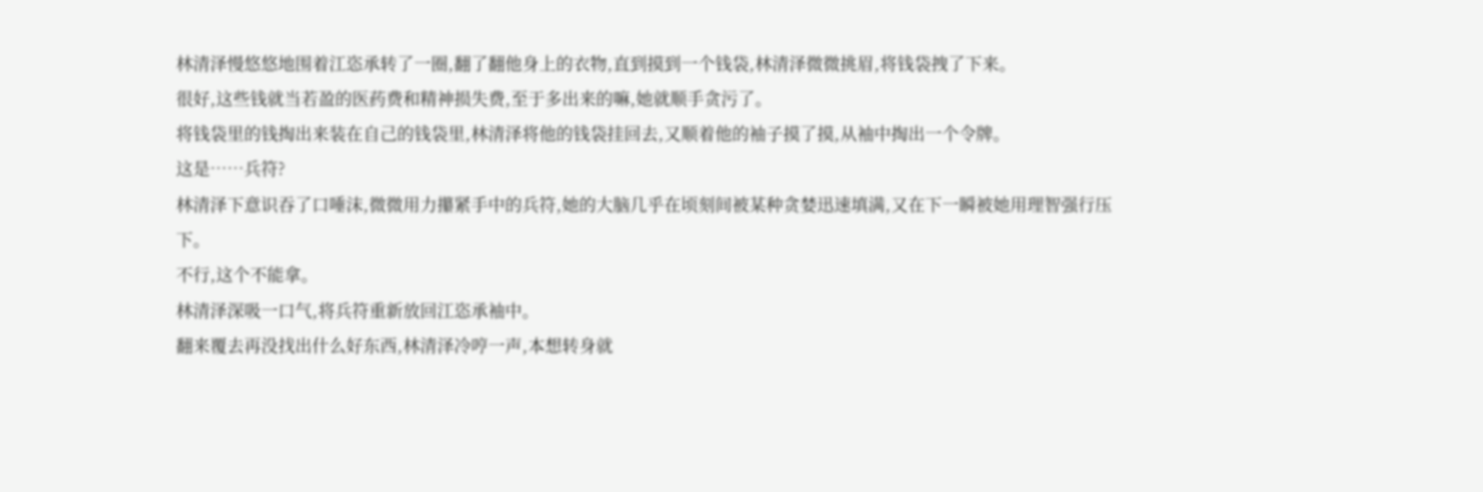林清泽慢悠悠地围着江恣承转了一圈,翻了翻他身上的衣物,直到摸到一个钱袋,林清泽微微挑眉,将钱袋拽了下来。
很好,这些钱就当若盈的医药费和精神损失费,至于多出来的嘛,她就顺手贪污了。
将钱袋里的钱掏出来装在自己的钱袋里,林清泽将他的钱袋挂回去,又顺着他的袖子摸了摸,从袖中掏出一个令牌。
这是……兵符?
林清泽下意识吞了口唾沫,微微用力攥紧手中的兵符,她的大脑几乎在顷刻间被某种贪婪迅速填满,又在下一瞬被她用理智强行压下。
不行,这个不能拿。
林清泽深吸一口气,将兵符重新放回江恣承袖中。
翻来覆去再没找出什么好东西,林清泽冷哼一声,本想转身就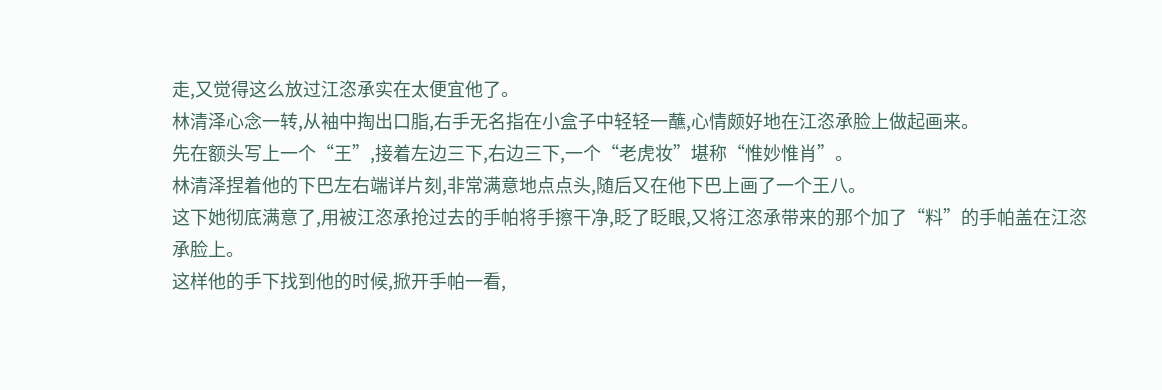走,又觉得这么放过江恣承实在太便宜他了。
林清泽心念一转,从袖中掏出口脂,右手无名指在小盒子中轻轻一蘸,心情颇好地在江恣承脸上做起画来。
先在额头写上一个“王”,接着左边三下,右边三下,一个“老虎妆”堪称“惟妙惟肖”。
林清泽捏着他的下巴左右端详片刻,非常满意地点点头,随后又在他下巴上画了一个王八。
这下她彻底满意了,用被江恣承抢过去的手帕将手擦干净,眨了眨眼,又将江恣承带来的那个加了“料”的手帕盖在江恣承脸上。
这样他的手下找到他的时候,掀开手帕一看,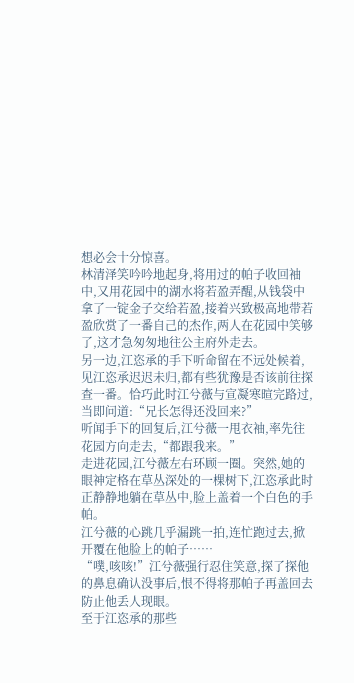想必会十分惊喜。
林清泽笑吟吟地起身,将用过的帕子收回袖中,又用花园中的湖水将若盈弄醒,从钱袋中拿了一锭金子交给若盈,接着兴致极高地带若盈欣赏了一番自己的杰作,两人在花园中笑够了,这才急匆匆地往公主府外走去。
另一边,江恣承的手下听命留在不远处候着,见江恣承迟迟未归,都有些犹豫是否该前往探查一番。恰巧此时江兮薇与宣凝寒暄完路过,当即问道:“兄长怎得还没回来?”
听闻手下的回复后,江兮薇一甩衣袖,率先往花园方向走去,“都跟我来。”
走进花园,江兮薇左右环顾一圈。突然,她的眼神定格在草丛深处的一棵树下,江恣承此时正静静地躺在草丛中,脸上盖着一个白色的手帕。
江兮薇的心跳几乎漏跳一拍,连忙跑过去,掀开覆在他脸上的帕子……
“噗,咳咳!”江兮薇强行忍住笑意,探了探他的鼻息确认没事后,恨不得将那帕子再盖回去防止他丢人现眼。
至于江恣承的那些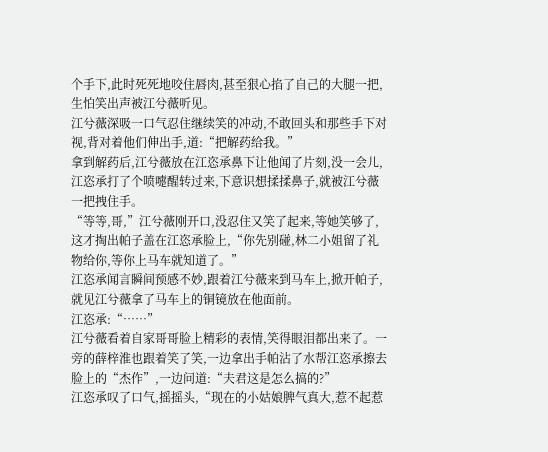个手下,此时死死地咬住唇肉,甚至狠心掐了自己的大腿一把,生怕笑出声被江兮薇听见。
江兮薇深吸一口气忍住继续笑的冲动,不敢回头和那些手下对视,背对着他们伸出手,道:“把解药给我。”
拿到解药后,江兮薇放在江恣承鼻下让他闻了片刻,没一会儿,江恣承打了个喷嚏醒转过来,下意识想揉揉鼻子,就被江兮薇一把拽住手。
“等等,哥,”江兮薇刚开口,没忍住又笑了起来,等她笑够了,这才掏出帕子盖在江恣承脸上,“你先别碰,林二小姐留了礼物给你,等你上马车就知道了。”
江恣承闻言瞬间预感不妙,跟着江兮薇来到马车上,掀开帕子,就见江兮薇拿了马车上的铜镜放在他面前。
江恣承:“……”
江兮薇看着自家哥哥脸上精彩的表情,笑得眼泪都出来了。一旁的薛梓淮也跟着笑了笑,一边拿出手帕沾了水帮江恣承擦去脸上的“杰作”,一边问道:“夫君这是怎么搞的?”
江恣承叹了口气,摇摇头,“现在的小姑娘脾气真大,惹不起惹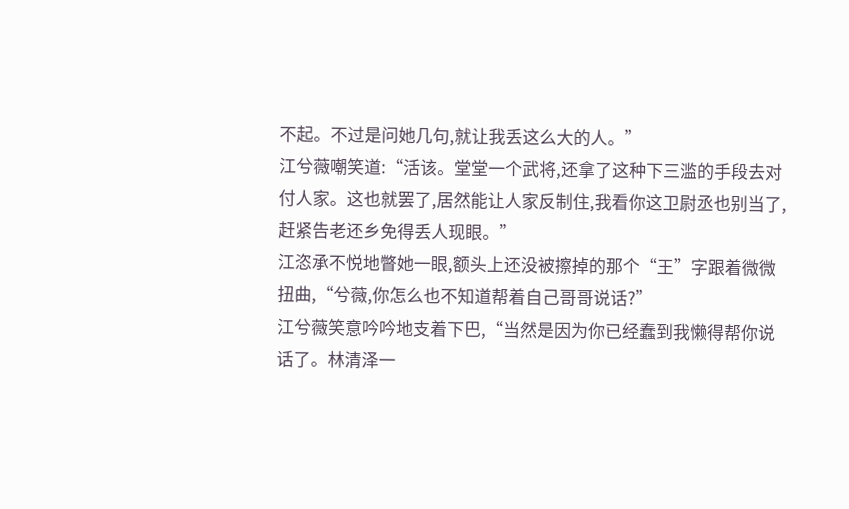不起。不过是问她几句,就让我丢这么大的人。”
江兮薇嘲笑道:“活该。堂堂一个武将,还拿了这种下三滥的手段去对付人家。这也就罢了,居然能让人家反制住,我看你这卫尉丞也别当了,赶紧告老还乡免得丢人现眼。”
江恣承不悦地瞥她一眼,额头上还没被擦掉的那个“王”字跟着微微扭曲,“兮薇,你怎么也不知道帮着自己哥哥说话?”
江兮薇笑意吟吟地支着下巴,“当然是因为你已经蠢到我懒得帮你说话了。林清泽一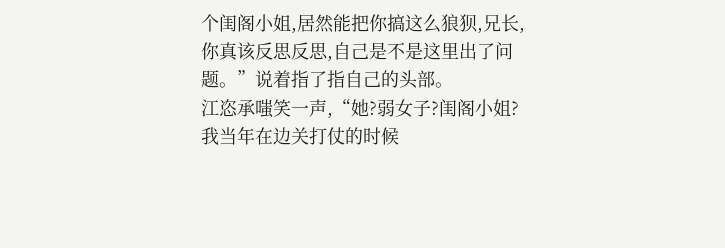个闺阁小姐,居然能把你搞这么狼狈,兄长,你真该反思反思,自己是不是这里出了问题。”说着指了指自己的头部。
江恣承嗤笑一声,“她?弱女子?闺阁小姐?我当年在边关打仗的时候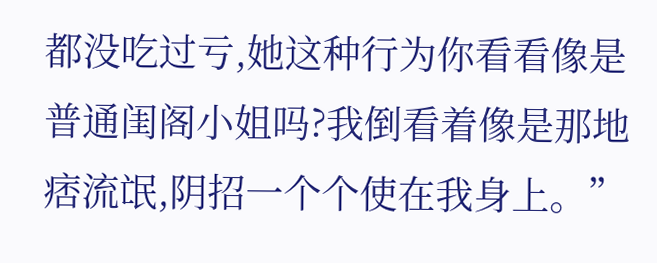都没吃过亏,她这种行为你看看像是普通闺阁小姐吗?我倒看着像是那地痞流氓,阴招一个个使在我身上。”